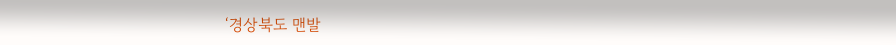‘경상북도 맨발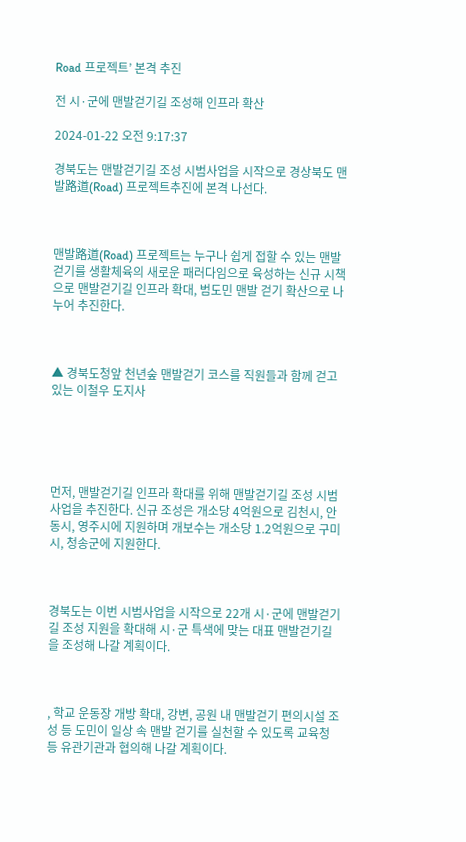Road 프로젝트’ 본격 추진

전 시·군에 맨발걷기길 조성해 인프라 확산

2024-01-22 오전 9:17:37

경북도는 맨발걷기길 조성 시범사업을 시작으로 경상북도 맨발路道(Road) 프로젝트추진에 본격 나선다.



맨발路道(Road) 프로젝트는 누구나 쉽게 접할 수 있는 맨발 걷기를 생활체육의 새로운 패러다임으로 육성하는 신규 시책으로 맨발걷기길 인프라 확대, 범도민 맨발 걷기 확산으로 나누어 추진한다.



▲ 경북도청앞 천년숲 맨발걷기 코스를 직원들과 함께 걷고 있는 이철우 도지사





먼저, 맨발걷기길 인프라 확대를 위해 맨발걷기길 조성 시범사업을 추진한다. 신규 조성은 개소당 4억원으로 김천시, 안동시, 영주시에 지원하며 개보수는 개소당 1.2억원으로 구미시, 청송군에 지원한다.



경북도는 이번 시범사업을 시작으로 22개 시·군에 맨발걷기길 조성 지원을 확대해 시·군 특색에 맞는 대표 맨발걷기길을 조성해 나갈 계획이다.



, 학교 운동장 개방 확대, 강변, 공원 내 맨발걷기 편의시설 조성 등 도민이 일상 속 맨발 걷기를 실천할 수 있도록 교육청 등 유관기관과 협의해 나갈 계획이다.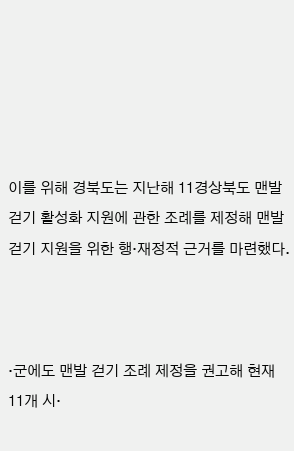이를 위해 경북도는 지난해 11경상북도 맨발걷기 활성화 지원에 관한 조례를 제정해 맨발 걷기 지원을 위한 행·재정적 근거를 마련했다.



·군에도 맨발 걷기 조례 제정을 권고해 현재 11개 시·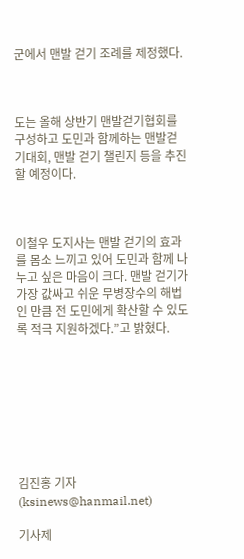군에서 맨발 걷기 조례를 제정했다.



도는 올해 상반기 맨발걷기협회를 구성하고 도민과 함께하는 맨발걷기대회, 맨발 걷기 챌린지 등을 추진할 예정이다.



이철우 도지사는 맨발 걷기의 효과를 몸소 느끼고 있어 도민과 함께 나누고 싶은 마음이 크다. 맨발 걷기가 가장 값싸고 쉬운 무병장수의 해법인 만큼 전 도민에게 확산할 수 있도록 적극 지원하겠다.”고 밝혔다.








김진홍 기자 (ksinews@hanmail.net)

기사제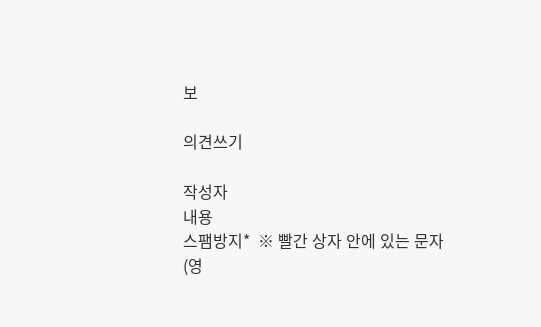보

의견쓰기

작성자
내용
스팸방지*  ※ 빨간 상자 안에 있는 문자
(영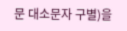문 대소문자 구별)을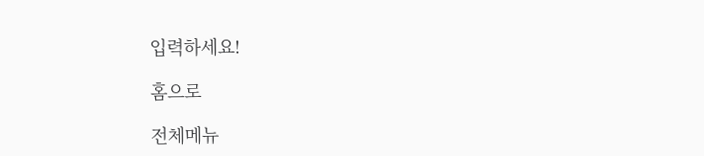입력하세요!

홈으로

전체메뉴